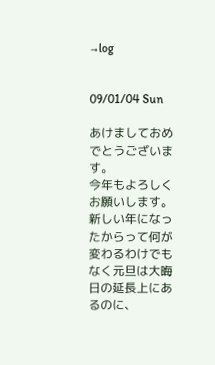→log


09/01/04 Sun

あけましておめでとうございます。
今年もよろしくお願いします。
新しい年になったからって何が変わるわけでもなく元旦は大晦日の延長上にあるのに、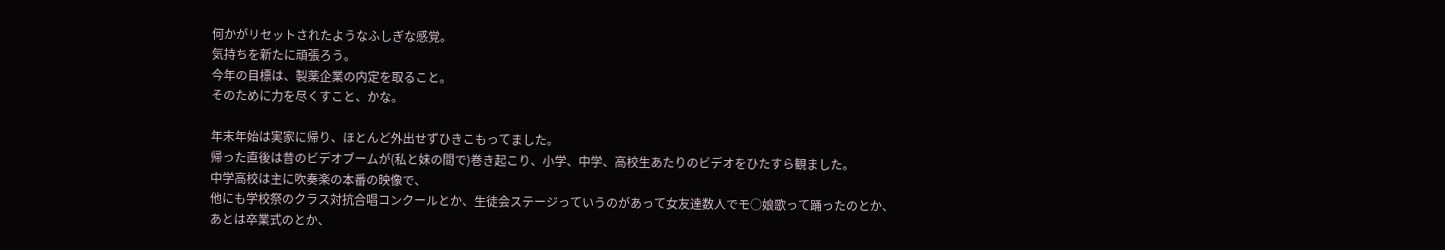何かがリセットされたようなふしぎな感覚。
気持ちを新たに頑張ろう。
今年の目標は、製薬企業の内定を取ること。
そのために力を尽くすこと、かな。

年末年始は実家に帰り、ほとんど外出せずひきこもってました。
帰った直後は昔のビデオブームが(私と妹の間で)巻き起こり、小学、中学、高校生あたりのビデオをひたすら観ました。
中学高校は主に吹奏楽の本番の映像で、
他にも学校祭のクラス対抗合唱コンクールとか、生徒会ステージっていうのがあって女友達数人でモ○娘歌って踊ったのとか、
あとは卒業式のとか、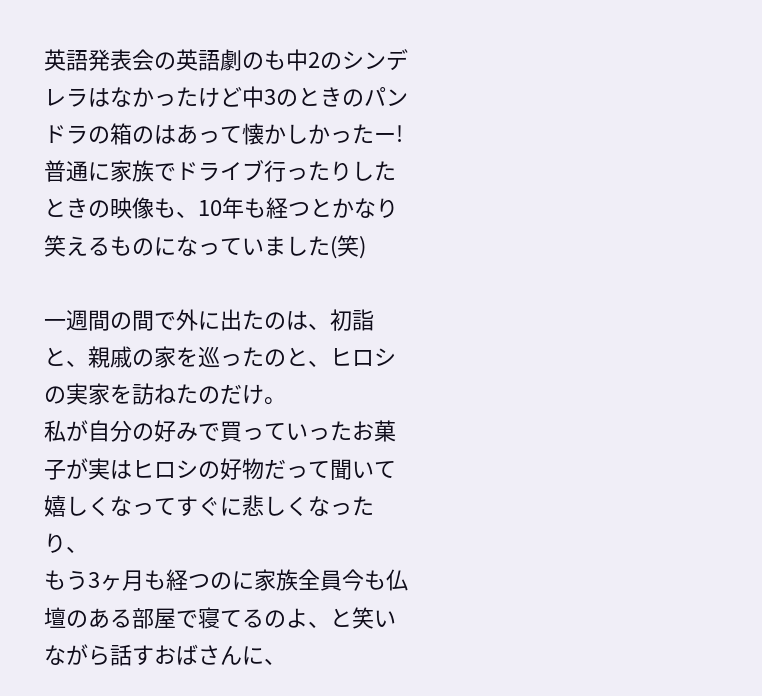英語発表会の英語劇のも中2のシンデレラはなかったけど中3のときのパンドラの箱のはあって懐かしかったー!
普通に家族でドライブ行ったりしたときの映像も、10年も経つとかなり笑えるものになっていました(笑)

一週間の間で外に出たのは、初詣と、親戚の家を巡ったのと、ヒロシの実家を訪ねたのだけ。
私が自分の好みで買っていったお菓子が実はヒロシの好物だって聞いて嬉しくなってすぐに悲しくなったり、
もう3ヶ月も経つのに家族全員今も仏壇のある部屋で寝てるのよ、と笑いながら話すおばさんに、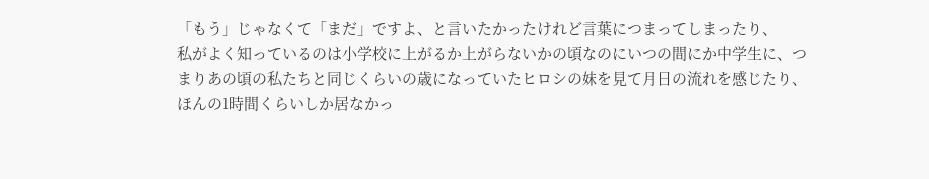「もう」じゃなくて「まだ」ですよ、と言いたかったけれど言葉につまってしまったり、
私がよく知っているのは小学校に上がるか上がらないかの頃なのにいつの間にか中学生に、つまりあの頃の私たちと同じくらいの歳になっていたヒロシの妹を見て月日の流れを感じたり、
ほんの1時間くらいしか居なかっ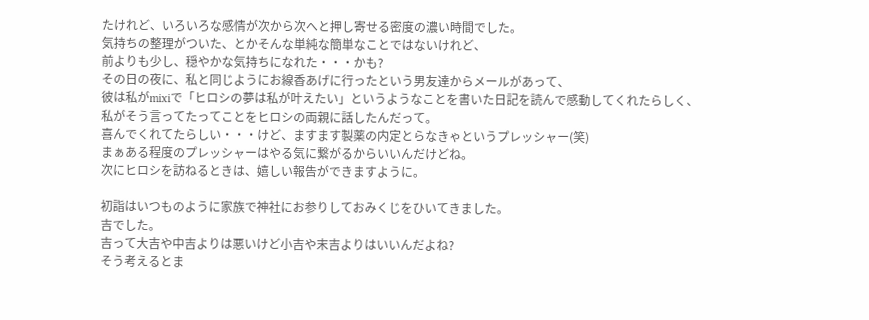たけれど、いろいろな感情が次から次へと押し寄せる密度の濃い時間でした。
気持ちの整理がついた、とかそんな単純な簡単なことではないけれど、
前よりも少し、穏やかな気持ちになれた・・・かも?
その日の夜に、私と同じようにお線香あげに行ったという男友達からメールがあって、
彼は私がmixiで「ヒロシの夢は私が叶えたい」というようなことを書いた日記を読んで感動してくれたらしく、
私がそう言ってたってことをヒロシの両親に話したんだって。
喜んでくれてたらしい・・・けど、ますます製薬の内定とらなきゃというプレッシャー(笑)
まぁある程度のプレッシャーはやる気に繋がるからいいんだけどね。
次にヒロシを訪ねるときは、嬉しい報告ができますように。

初詣はいつものように家族で神社にお参りしておみくじをひいてきました。
吉でした。
吉って大吉や中吉よりは悪いけど小吉や末吉よりはいいんだよね?
そう考えるとま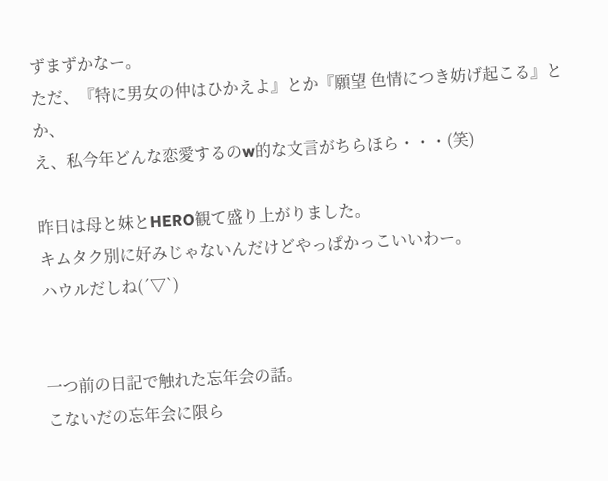ずまずかなー。
ただ、『特に男女の仲はひかえよ』とか『願望 色情につき妨げ起こる』とか、
え、私今年どんな恋愛するのw的な文言がちらほら・・・(笑)

昨日は母と妹とHERO観て盛り上がりました。
キムタク別に好みじゃないんだけどやっぱかっこいいわー。
ハウルだしね(´▽`)


一つ前の日記で触れた忘年会の話。
こないだの忘年会に限ら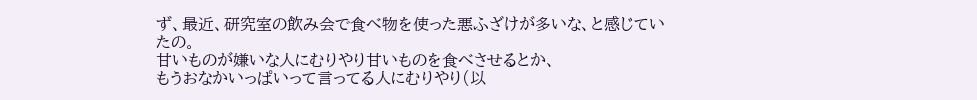ず、最近、研究室の飲み会で食べ物を使った悪ふざけが多いな、と感じていたの。
甘いものが嫌いな人にむりやり甘いものを食べさせるとか、
もうおなかいっぱいって言ってる人にむりやり(以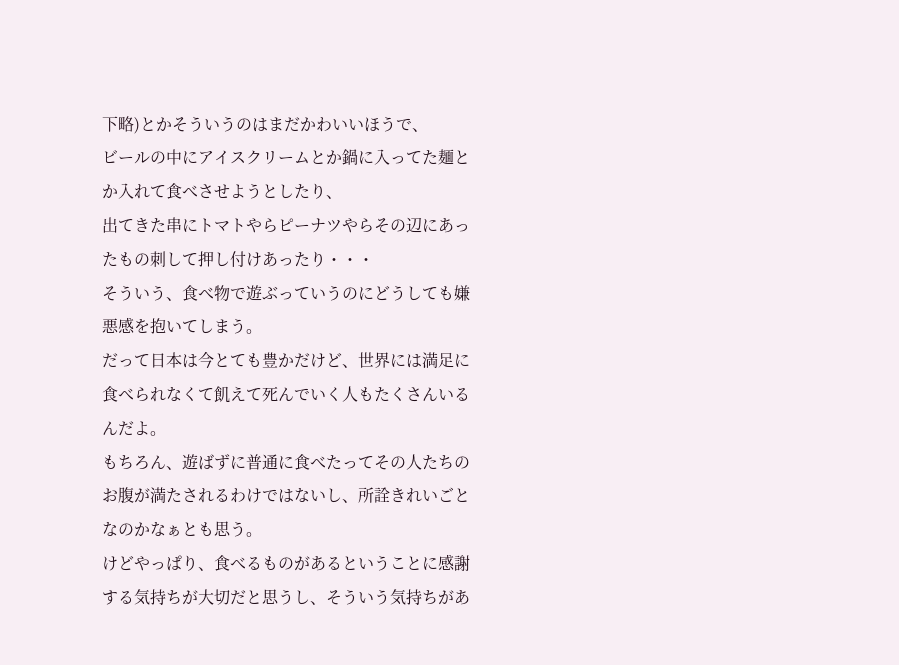下略)とかそういうのはまだかわいいほうで、
ビールの中にアイスクリームとか鍋に入ってた麺とか入れて食べさせようとしたり、
出てきた串にトマトやらピーナツやらその辺にあったもの刺して押し付けあったり・・・
そういう、食べ物で遊ぶっていうのにどうしても嫌悪感を抱いてしまう。
だって日本は今とても豊かだけど、世界には満足に食べられなくて飢えて死んでいく人もたくさんいるんだよ。
もちろん、遊ばずに普通に食べたってその人たちのお腹が満たされるわけではないし、所詮きれいごとなのかなぁとも思う。
けどやっぱり、食べるものがあるということに感謝する気持ちが大切だと思うし、そういう気持ちがあ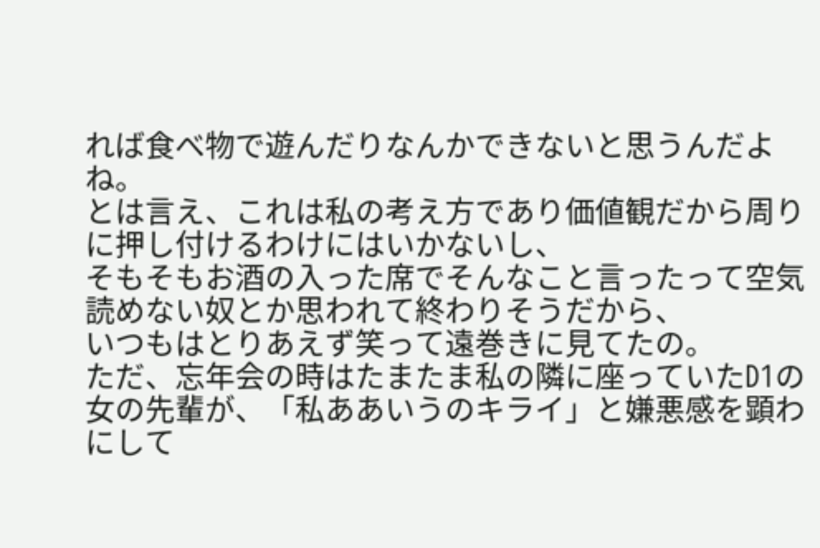れば食べ物で遊んだりなんかできないと思うんだよね。
とは言え、これは私の考え方であり価値観だから周りに押し付けるわけにはいかないし、
そもそもお酒の入った席でそんなこと言ったって空気読めない奴とか思われて終わりそうだから、
いつもはとりあえず笑って遠巻きに見てたの。
ただ、忘年会の時はたまたま私の隣に座っていたD1の女の先輩が、「私ああいうのキライ」と嫌悪感を顕わにして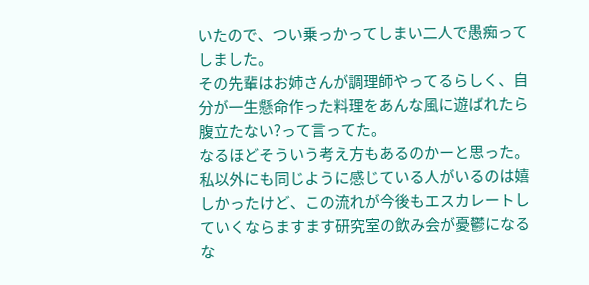いたので、つい乗っかってしまい二人で愚痴ってしました。
その先輩はお姉さんが調理師やってるらしく、自分が一生懸命作った料理をあんな風に遊ばれたら腹立たない?って言ってた。
なるほどそういう考え方もあるのかーと思った。
私以外にも同じように感じている人がいるのは嬉しかったけど、この流れが今後もエスカレートしていくならますます研究室の飲み会が憂鬱になるな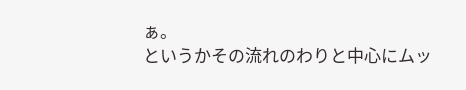ぁ。
というかその流れのわりと中心にムッ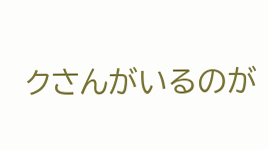クさんがいるのが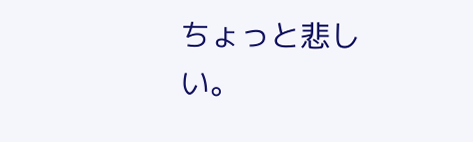ちょっと悲しい。